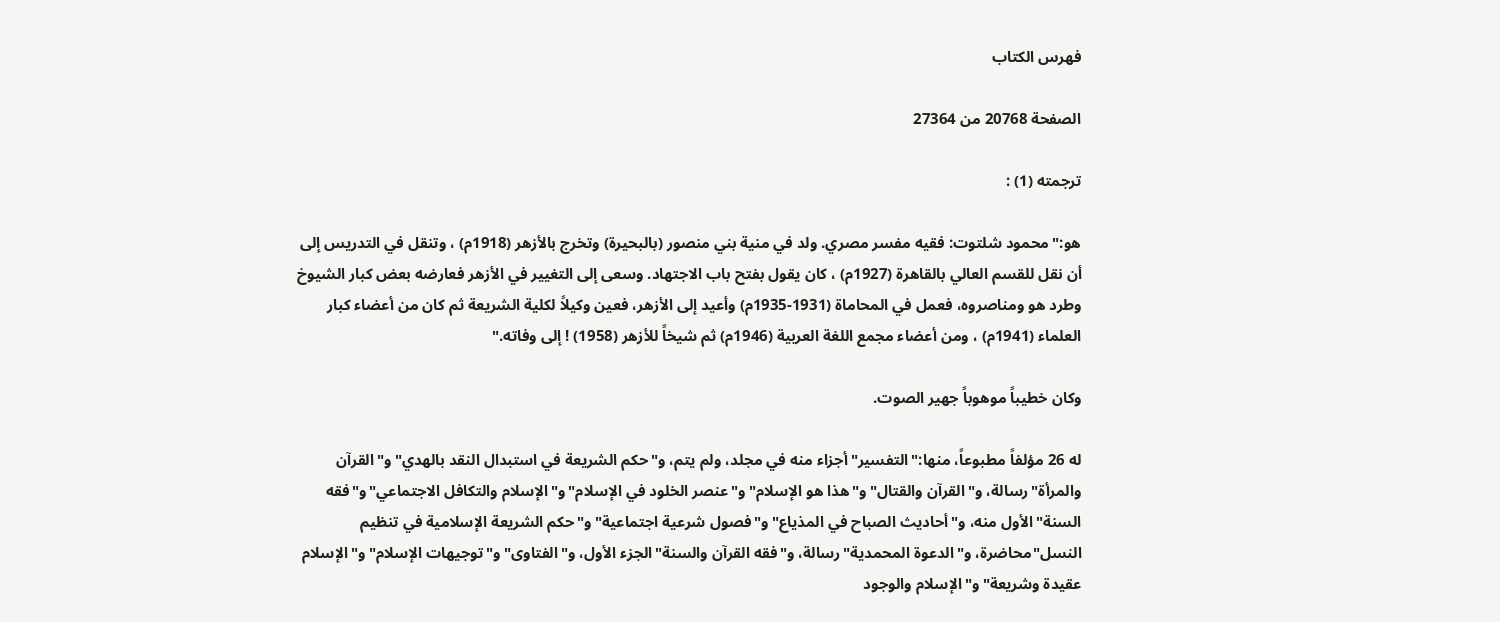فهرس الكتاب

الصفحة 20768 من 27364

ترجمته (1) :

هو:"محمود شلتوت: فقيه مفسر مصري. ولد في منية بني منصور (بالبحيرة) وتخرج بالأزهر (1918م) ، وتنقل في التدريس إلى أن نقل للقسم العالي بالقاهرة (1927م) ، كان يقول بفتح باب الاجتهاد. وسعى إلى التغيير في الأزهر فعارضه بعض كبار الشيوخ وطرد هو ومناصروه، فعمل في المحاماة (1931-1935م) وأعيد إلى الأزهر، فعين وكيلاً لكلية الشريعة ثم كان من أعضاء كبار العلماء (1941م) ، ومن أعضاء مجمع اللغة العربية (1946م) ثم شيخاً للأزهر (1958) ! إلى وفاته."

وكان خطيباً موهوباً جهير الصوت.

له 26 مؤلفاً مطبوعاً، منها:"التفسير"أجزاء منه في مجلد، ولم يتم، و"حكم الشريعة في استبدال النقد بالهدي"و"القرآن والمرأة"رسالة، و"القرآن والقتال"و"هذا هو الإسلام"و"عنصر الخلود في الإسلام"و"الإسلام والتكافل الاجتماعي"و"فقه السنة"الأول منه، و"أحاديث الصباح في المذياع"و"فصول شرعية اجتماعية"و"حكم الشريعة الإسلامية في تنظيم النسل"محاضرة، و"الدعوة المحمدية"رسالة، و"فقه القرآن والسنة"الجزء الأول، و"الفتاوى"و"توجيهات الإسلام"و"الإسلام عقيدة وشريعة"و"الإسلام والوجود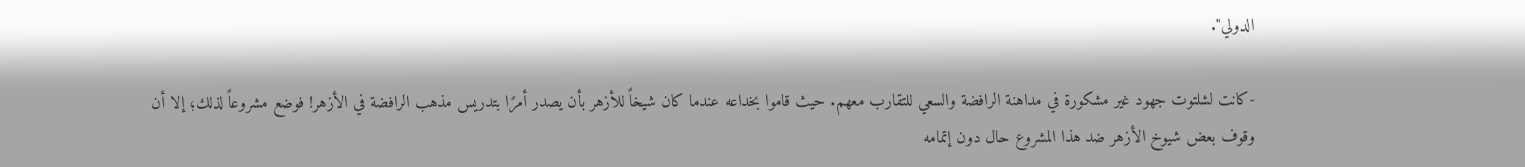الدولي".

-كانت لشلتوت جهود غير مشكورة في مداهنة الرافضة والسعي للتقارب معهم. حيث قاموا بخداعه عندما كان شيخاً للأزهر بأن يصدر أمرًا بتدريس مذهب الرافضة في الأزهر! فوضع مشروعاً لذلك؛ إلا أن وقوف بعض شيوخ الأزهر ضد هذا المشروع حال دون إتمامه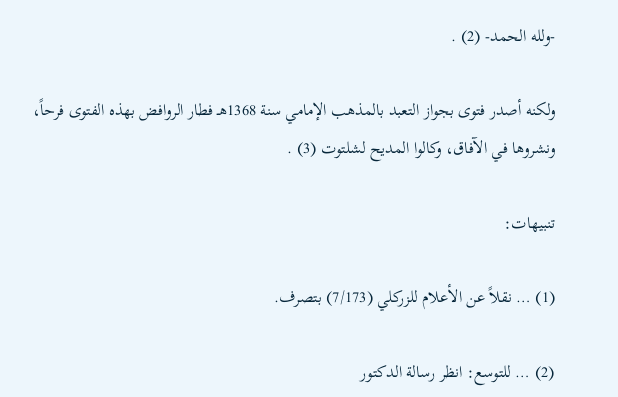-ولله الحمد- (2) .

ولكنه أصدر فتوى بجواز التعبد بالمذهب الإمامي سنة 1368هـ فطار الروافض بهذه الفتوى فرحاً، ونشروها في الآفاق، وكالوا المديح لشلتوت (3) .

تنبيهات:

(1) … نقلاً عن الأعلام للزركلي (7/173) بتصرف.

(2) … للتوسع: انظر رسالة الدكتور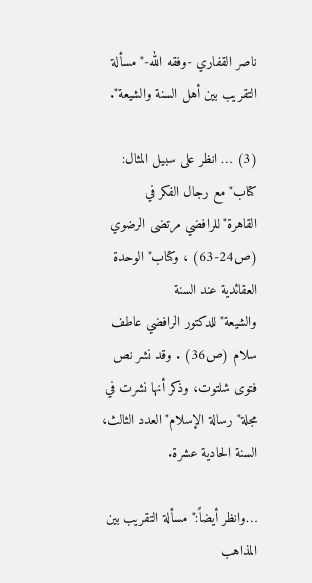ناصر القفاري -وفقه الله-"مسألة التقريب بين أهل السنة والشيعة".

(3) … انظر على سبيل المثال: كتاب"مع رجال الفكر في القاهرة"للرافضي مرتضى الرضوي (ص24-63) ، وكتاب"الوحدة العقائدية عند السنة والشيعة"للدكتور الرافضي عاطف سلام (ص36) . وقد نشر نص فتوى شلتوت، وذكر أنها نشرت في مجلة"رسالة الإسلام"العدد الثالث، السنة الحادية عشرة.

…وانظر أيضاً:"مسألة التقريب بين المذاهب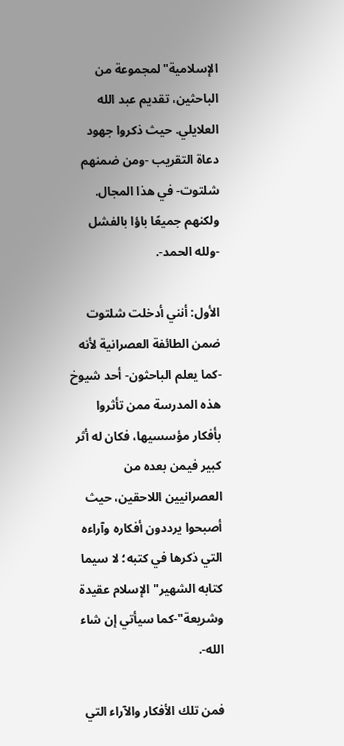الإسلامية"لمجموعة من الباحثين، تقديم عبد الله العلايلي. حيث ذكروا جهود دعاة التقريب -ومن ضمنهم شلتوت- في هذا المجال. ولكنهم جميعًا باؤا بالفشل -ولله الحمد-.

الأول: أنني أدخلت شلتوت ضمن الطائفة العصرانية لأنه -كما يعلم الباحثون- أحد شيوخ هذه المدرسة ممن تأثروا بأفكار مؤسسيها، فكان له أثر كبير فيمن بعده من العصرانيين اللاحقين، حيث أصبحوا يرددون أفكاره وآراءه التي ذكرها في كتبه؛ لا سيما كتابه الشهير"الإسلام عقيدة وشريعة"-كما سيأتي إن شاء الله-.

فمن تلك الأفكار والآراء التي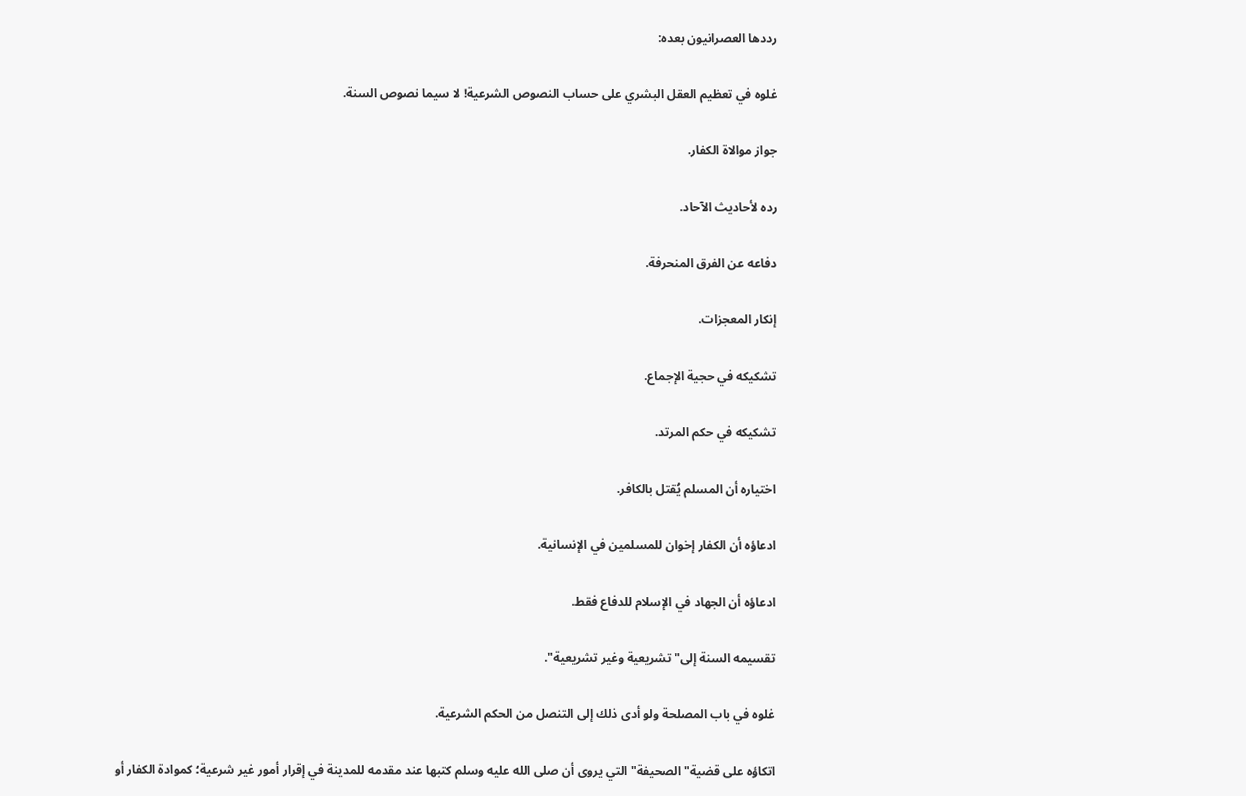رددها العصرانيون بعده:

غلوه في تعظيم العقل البشري على حساب النصوص الشرعية! لا سيما نصوص السنة.

جواز موالاة الكفار.

رده لأحاديث الآحاد.

دفاعه عن الفرق المنحرفة.

إنكار المعجزات.

تشكيكه في حجية الإجماع.

تشكيكه في حكم المرتد.

اختياره أن المسلم يُقتل بالكافر.

ادعاؤه أن الكفار إخوان للمسلمين في الإنسانية.

ادعاؤه أن الجهاد في الإسلام للدفاع فقط.

تقسيمه السنة إلى"تشريعية وغير تشريعية".

غلوه في باب المصلحة ولو أدى ذلك إلى التنصل من الحكم الشرعية.

اتكاؤه على قضية"الصحيفة"التي يروى أن صلى الله عليه وسلم كتبها عند مقدمه للمدينة في إقرار أمور غير شرعية؛ كموادة الكفار أو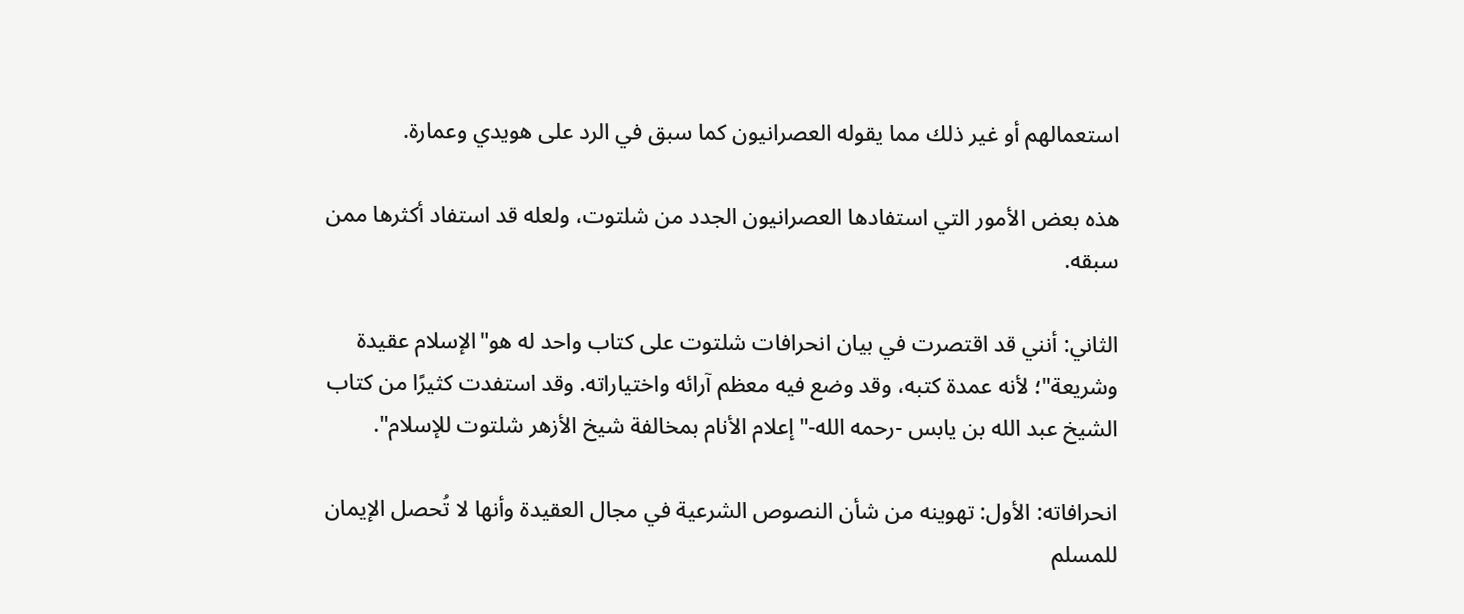استعمالهم أو غير ذلك مما يقوله العصرانيون كما سبق في الرد على هويدي وعمارة.

هذه بعض الأمور التي استفادها العصرانيون الجدد من شلتوت، ولعله قد استفاد أكثرها ممن سبقه.

الثاني: أنني قد اقتصرت في بيان انحرافات شلتوت على كتاب واحد له هو"الإسلام عقيدة وشريعة"؛ لأنه عمدة كتبه، وقد وضع فيه معظم آرائه واختياراته. وقد استفدت كثيرًا من كتاب الشيخ عبد الله بن يابس -رحمه الله-"إعلام الأنام بمخالفة شيخ الأزهر شلتوت للإسلام".

انحرافاته: الأول: تهوينه من شأن النصوص الشرعية في مجال العقيدة وأنها لا تُحصل الإيمان للمسلم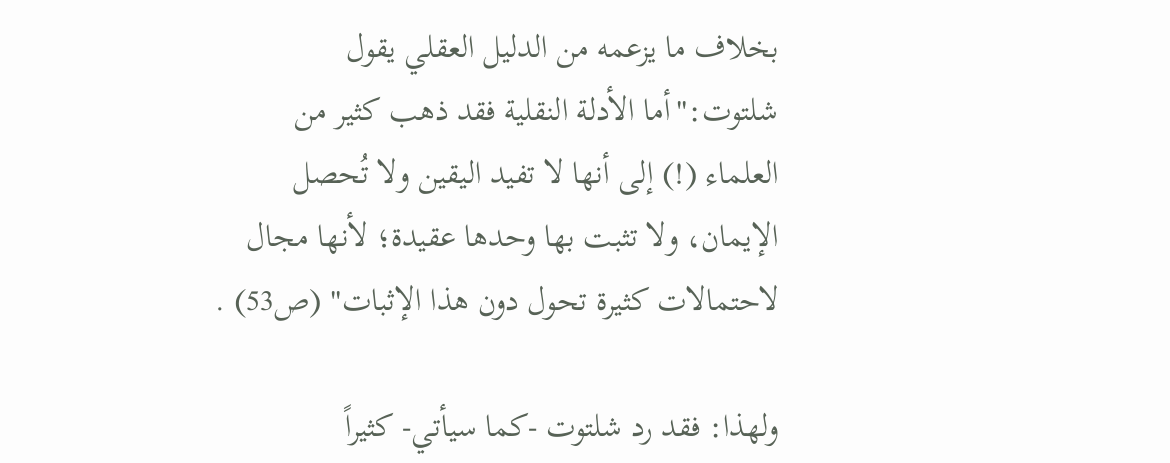بخلاف ما يزعمه من الدليل العقلي يقول شلتوت:"أما الأدلة النقلية فقد ذهب كثير من العلماء (!) إلى أنها لا تفيد اليقين ولا تُحصل الإيمان، ولا تثبت بها وحدها عقيدة؛ لأنها مجال لاحتمالات كثيرة تحول دون هذا الإثبات" (ص53) .

ولهذا: فقد رد شلتوت -كما سيأتي- كثيراً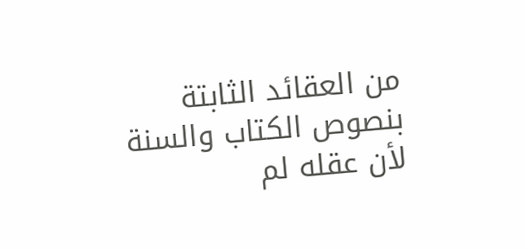من العقائد الثابتة بنصوص الكتاب والسنة لأن عقله لم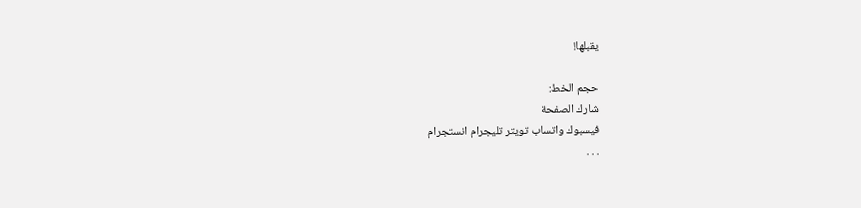يقبلها!

حجم الخط:
شارك الصفحة
فيسبوك واتساب تويتر تليجرام انستجرام
. . .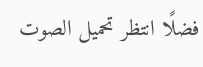فضلًا انتظر تحميل الصوت